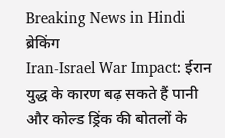Breaking News in Hindi
ब्रेकिंग
Iran-Israel War Impact: ईरान युद्ध के कारण बढ़ सकते हैं पानी और कोल्ड ड्रिंक की बोतलों के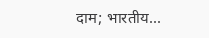दाम; भारतीय...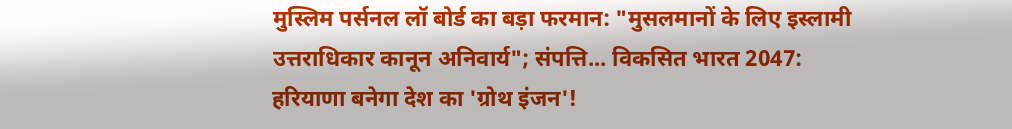मुस्लिम पर्सनल लॉ बोर्ड का बड़ा फरमान: "मुसलमानों के लिए इस्लामी उत्तराधिकार कानून अनिवार्य"; संपत्ति... विकसित भारत 2047: हरियाणा बनेगा देश का 'ग्रोथ इंजन'!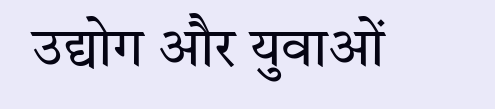उद्योग और युवाओं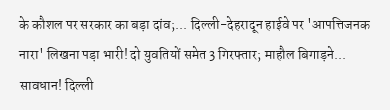के कौशल पर सरकार का बड़ा दांव;... दिल्ली-देहरादून हाईवे पर 'आपत्तिजनक नारा' लिखना पड़ा भारी! दो युवतियों समेत 3 गिरफ्तार; माहौल बिगाड़ने... सावधान! दिल्ली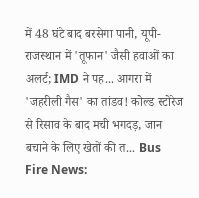में 48 घंटे बाद बरसेगा पानी, यूपी-राजस्थान में 'तूफान' जैसी हवाओं का अलर्ट; IMD ने पह... आगरा में 'जहरीली गैस' का तांडव! कोल्ड स्टोरेज से रिसाव के बाद मची भगदड़, जान बचाने के लिए खेतों की त... Bus Fire News: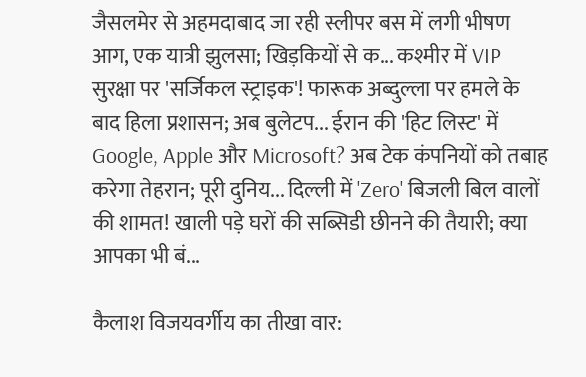जैसलमेर से अहमदाबाद जा रही स्लीपर बस में लगी भीषण आग, एक यात्री झुलसा; खिड़कियों से क... कश्मीर में VIP सुरक्षा पर 'सर्जिकल स्ट्राइक'! फारूक अब्दुल्ला पर हमले के बाद हिला प्रशासन; अब बुलेटप... ईरान की 'हिट लिस्ट' में Google, Apple और Microsoft? अब टेक कंपनियों को तबाह करेगा तेहरान; पूरी दुनिय... दिल्ली में 'Zero' बिजली बिल वालों की शामत! खाली पड़े घरों की सब्सिडी छीनने की तैयारी; क्या आपका भी बं...

कैलाश विजयवर्गीय का तीखा वार: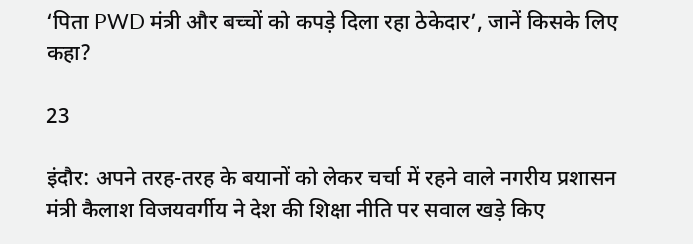‘पिता PWD मंत्री और बच्चों को कपड़े दिला रहा ठेकेदार’, जानें किसके लिए कहा?

23

इंदौर: अपने तरह-तरह के बयानों को लेकर चर्चा में रहने वाले नगरीय प्रशासन मंत्री कैलाश विजयवर्गीय ने देश की शिक्षा नीति पर सवाल खड़े किए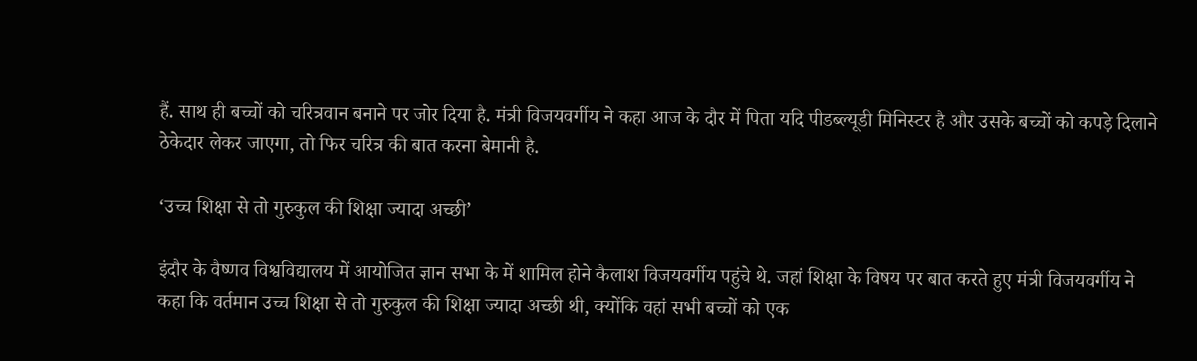हैं. साथ ही बच्चों को चरित्रवान बनाने पर जोर दिया है. मंत्री विजयवर्गीय ने कहा आज के दौर में पिता यदि पीडब्ल्यूडी मिनिस्टर है और उसके बच्चों को कपड़े दिलाने ठेकेदार लेकर जाएगा, तो फिर चरित्र की बात करना बेमानी है.

‘उच्च शिक्षा से तो गुरुकुल की शिक्षा ज्यादा अच्छी’

इंदौर के वैष्णव विश्वविद्यालय में आयोजित ज्ञान सभा के में शामिल होने कैलाश विजयवर्गीय पहुंचे थे. जहां शिक्षा के विषय पर बात करते हुए मंत्री विजयवर्गीय ने कहा कि वर्तमान उच्च शिक्षा से तो गुरुकुल की शिक्षा ज्यादा अच्छी थी, क्योंकि वहां सभी बच्चों को एक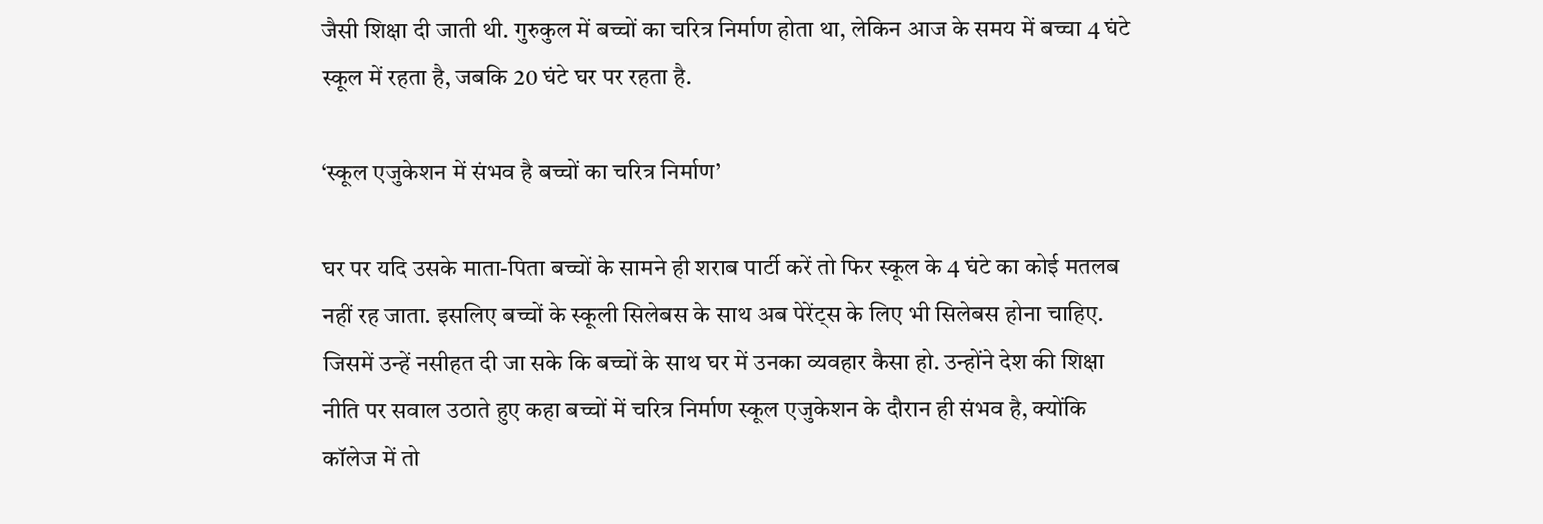जैसी शिक्षा दी जाती थी. गुरुकुल में बच्चों का चरित्र निर्माण होता था, लेकिन आज के समय में बच्चा 4 घंटे स्कूल में रहता है, जबकि 20 घंटे घर पर रहता है.

‘स्कूल एजुकेशन में संभव है बच्चों का चरित्र निर्माण’

घर पर यदि उसके माता-पिता बच्चों के सामने ही शराब पार्टी करें तो फिर स्कूल के 4 घंटे का कोई मतलब नहीं रह जाता. इसलिए बच्चों के स्कूली सिलेबस के साथ अब पेरेंट्स के लिए भी सिलेबस होना चाहिए. जिसमें उन्हें नसीहत दी जा सके कि बच्चों के साथ घर में उनका व्यवहार कैसा हो. उन्होंने देश की शिक्षा नीति पर सवाल उठाते हुए कहा बच्चों में चरित्र निर्माण स्कूल एजुकेशन के दौरान ही संभव है, क्योंकि कॉलेज में तो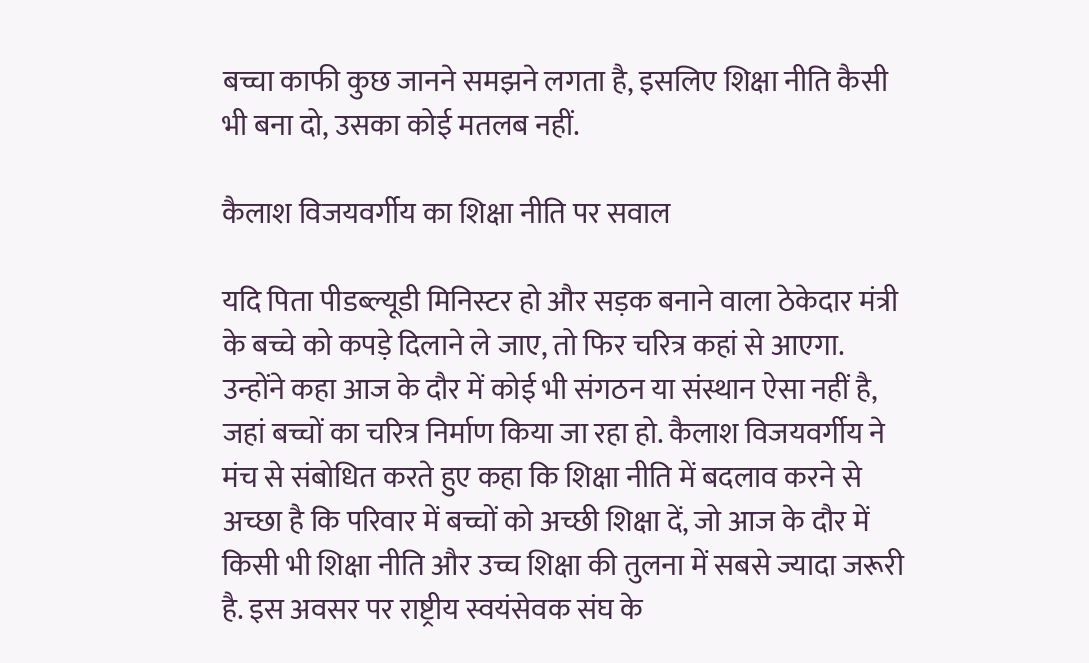बच्चा काफी कुछ जानने समझने लगता है, इसलिए शिक्षा नीति कैसी भी बना दो, उसका कोई मतलब नहीं.

कैलाश विजयवर्गीय का शिक्षा नीति पर सवाल

यदि पिता पीडब्ल्यूडी मिनिस्टर हो और सड़क बनाने वाला ठेकेदार मंत्री के बच्चे को कपड़े दिलाने ले जाए, तो फिर चरित्र कहां से आएगा. उन्होंने कहा आज के दौर में कोई भी संगठन या संस्थान ऐसा नहीं है, जहां बच्चों का चरित्र निर्माण किया जा रहा हो. कैलाश विजयवर्गीय ने मंच से संबोधित करते हुए कहा कि शिक्षा नीति में बदलाव करने से अच्छा है कि परिवार में बच्चों को अच्छी शिक्षा दें, जो आज के दौर में किसी भी शिक्षा नीति और उच्च शिक्षा की तुलना में सबसे ज्यादा जरूरी है. इस अवसर पर राष्ट्रीय स्वयंसेवक संघ के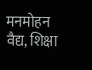मनमोहन वैद्य, शिक्षा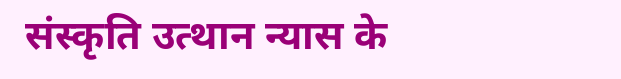संस्कृति उत्थान न्यास के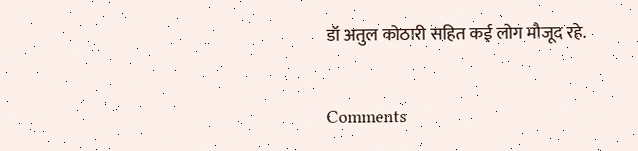डॉ अतुल कोठारी सहित कई लोग मौजूद रहे.

Comments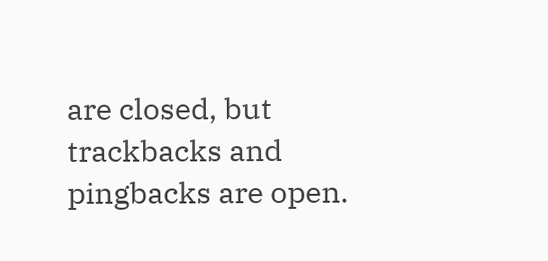are closed, but trackbacks and pingbacks are open.